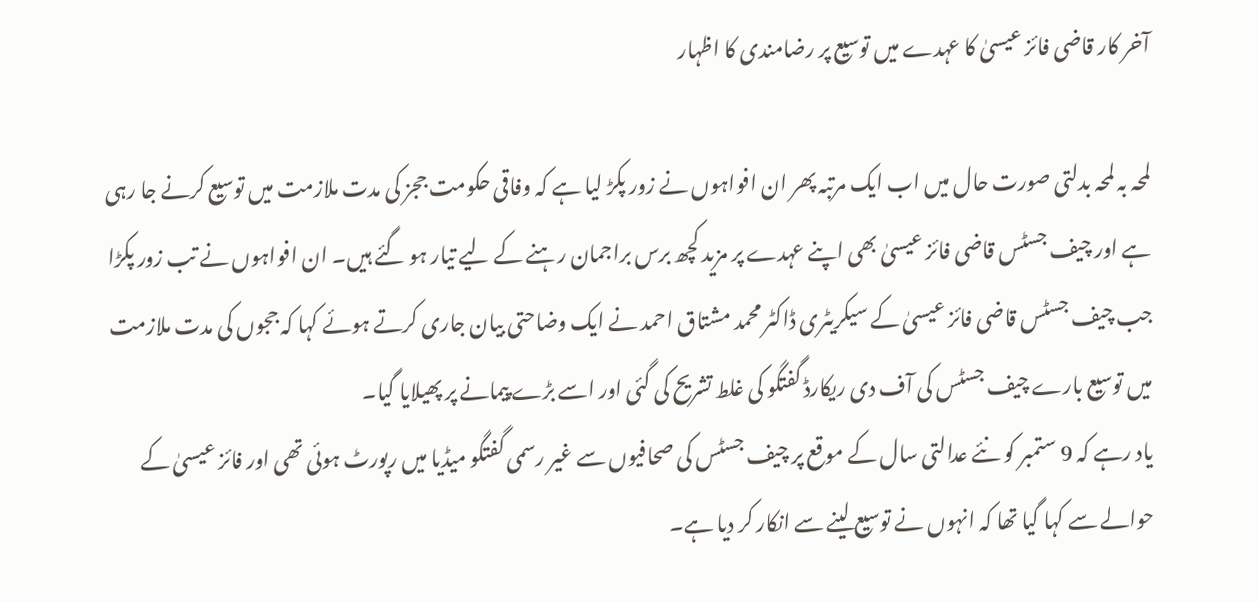آخر کار قاضی فائز عیسیٰ کا عہدے میں توسیع پر رضامندی کا اظہار

لمحہ بہ لمحہ بدلتی صورت حال میں اب ایک مرتبہ پھر ان افواہوں نے زور پکڑ لیا ہے کہ وفاقی حکومت ججز کی مدت ملازمت میں توسیع کرنے جا رہی ہے اور چیف جسٹس قاضی فائز عیسیٰ بھی اپنے عہدے پر مزید کچھ برس براجمان رہنے کے لیے تیار ہو گئے ہیں۔ ان افواہوں نے تب زور پکڑا جب چیف جسٹس قاضی فائز عیسیٰ کے سیکریٹری ڈاکٹر محمد مشتاق احمد نے ایک وضاحتی بیان جاری کرتے ہوئے کہا کہ ججوں کی مدت ملازمت میں توسیع بارے چیف جسٹس کی آف دی ریکارڈ گفتگو کی غلط تشریح کی گئی اور اسے بڑے پیمانے پر پھیلایا گیا۔
یاد رہے کہ 9 ستمبر کو نئے عدالتی سال کے موقع پر چیف جسٹس کی صحافیوں سے غیر رسمی گفتگو میڈیا میں رپورٹ ہوئی تھی اور فائز عیسیٰ کے حوالے سے کہا گیا تھا کہ انہوں نے توسیع لینے سے انکار کر دیا ہے۔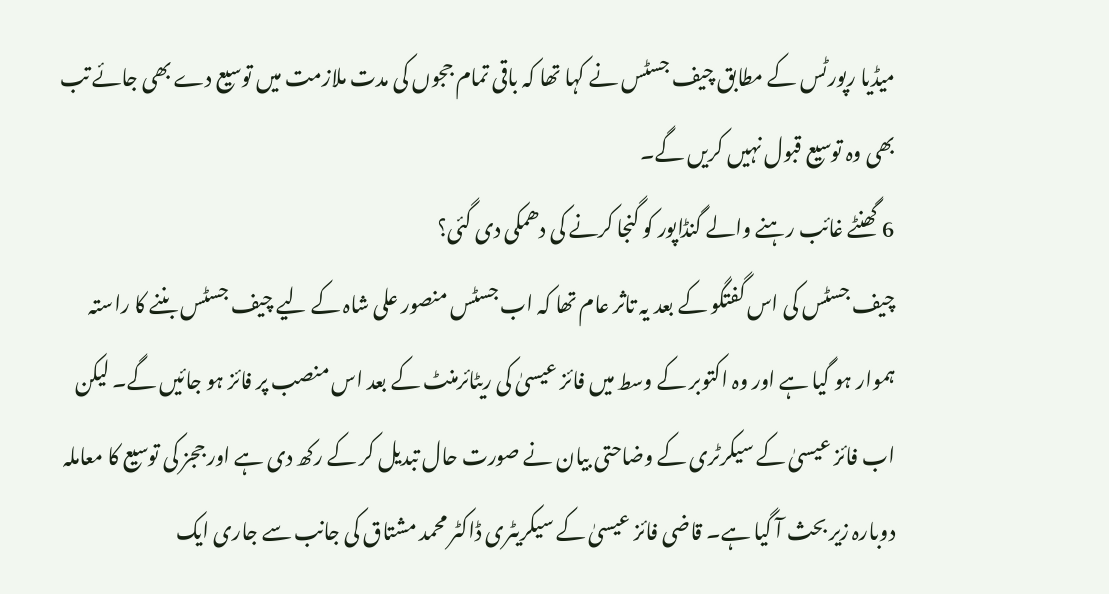میڈیا رپورٹس کے مطابق چیف جسٹس نے کہا تھا کہ باقی تمام ججوں کی مدت ملازمت میں توسیع دے بھی جائے تب بھی وہ توسیع قبول نہیں کریں گے۔
6 گھنٹے غائب رہنے والے گنڈاپور کو گنجا کرنے کی دھمکی دی گئی؟
چیف جسٹس کی اس گفتگو کے بعد یہ تاثر عام تھا کہ اب جسٹس منصور علی شاہ کے لیے چیف جسٹس بننے کا راستہ ہموار ہو گیا ہے اور وہ اکتوبر کے وسط میں فائز عیسیٰ کی ریٹائرمنٹ کے بعد اس منصب پر فائز ہو جائیں گے۔ لیکن اب فائز عیسیٰ کے سیکرٹری کے وضاحتی بیان نے صورت حال تبدیل کر کے رکھ دی ہے اور ججز کی توسیع کا معاملہ دوبارہ زیر بحث آ گیا ہے۔ قاضی فائز عیسیٰ کے سیکریٹری ڈاکٹر محمد مشتاق کی جانب سے جاری ایک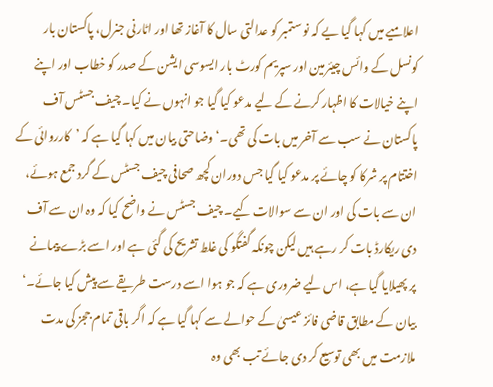اعلامیے میں کہا گیا یے کہ نو ستمبر کو عدالتی سال کا آغاز تھا اور اٹارنی جنرل، پاکستان بار کونسل کے وائس چیئرمین اور سپریم کورٹ بار ایسوسی ایشن کے صدر کو خطاب اور اپنے اپنے خیالات کا اظہار کرنے کے لیے مدعو کیا گیا جو انہوں نے کیا۔ چیف جسٹس آف پاکستان نے سب سے آخر میں بات کی تھی۔‘ وضاحتی بیان میں کہا گیا ہے کہ ’کارروائی کے اختتام پر شرکا کو چائے پر مدعو کیا گیا جس دوران کچھ صحافی چیف جسٹس کے گرد جمع ہوئے، ان سے بات کی اور ان سے سوالات کیے۔ چیف جسٹس نے واضح کیا کہ وہ ان سے آف دی ریکارڈ بات کر رہے ہیں لیکن چونکہ گفتگو کی غلط تشریح کی گئی ہے اور اسے بڑے پیمانے پر پھیلایا گیا ہے، اس لیے ضروری ہے کہ جو ہوا اسے درست طریقے سے پیش کیا جائے۔‘ بیان کے مطابق قاضی فائز عیسیٰ کے حوالے سے کہا گیا ہے کہ اگر باقی تمام ججز کی مدت ملازمت میں بھی توسیع کر دی جائے تب بھی وہ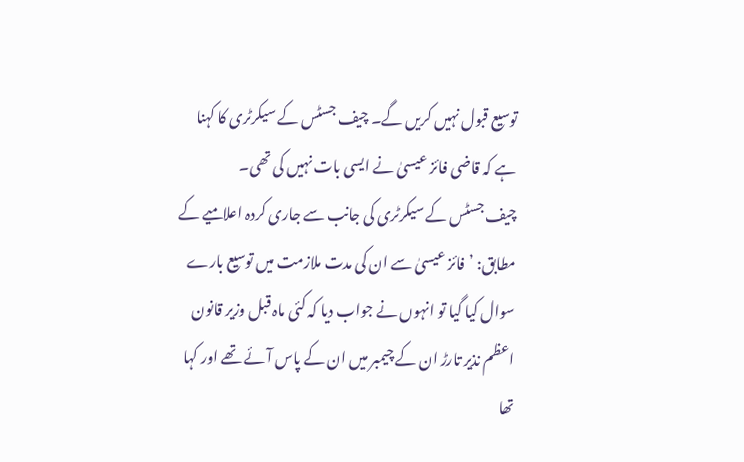توسیع قبول نہیں کریں گے۔ چیف جسٹس کے سیکرٹری کا کہنا ہے کہ قاضی فائز عیسیٰ نے ایسی بات نہیں کی تھی۔
چیف جسٹس کے سیکرٹری کی جانب سے جاری کردہ اعلامیے کے مطابق: ’فائز عیسیٰ سے ان کی مدت ملازمت میں توسیع بارے سوال کیا گیا تو انہوں نے جواب دیا کہ کئی ماہ قبل وزیر قانون اعظم نذیر تارڑ ان کے چیمبر میں ان کے پاس آئے تھے اور کہا تھا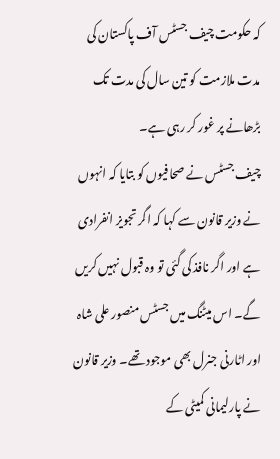کہ حکومت چیف جسٹس آف پاکستان کی مدت ملازمت کو تین سال کی مدت تک بڑھانے پر غور کر رہی ہے۔
چیف جسٹس نے صحافیوں کو بتایا کہ انہوں نے وزیر قانون سے کہا کہ اگر تجویز انفرادی ہے اور اگر نافذ کی گئی تو وہ قبول نہیں کریں گے۔ اس میٹنگ میں جسٹس منصور علی شاہ اور اٹارنی جنرل بھی موجود تھے۔ وزیر قانون نے پارلیمانی کمیٹی کے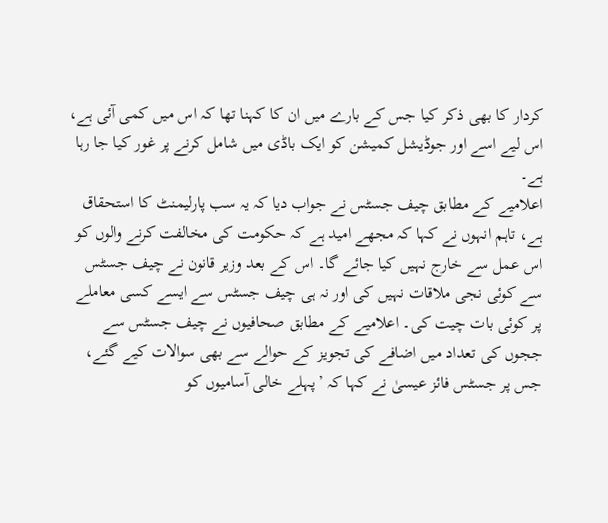کردار کا بھی ذکر کیا جس کے بارے میں ان کا کہنا تھا کہ اس میں کمی آئی ہے، اس لیے اسے اور جوڈیشل کمیشن کو ایک باڈی میں شامل کرنے پر غور کیا جا رہا ہے۔
اعلامیے کے مطابق چیف جسٹس نے جواب دیا کہ یہ سب پارلیمنٹ کا استحقاق ہے، تاہم انہوں نے کہا کہ مجھے امید ہے کہ حکومت کی مخالفت کرنے والوں کو اس عمل سے خارج نہیں کیا جائے گا۔ اس کے بعد وزیر قانون نے چیف جسٹس سے کوئی نجی ملاقات نہیں کی اور نہ ہی چیف جسٹس سے ایسے کسی معاملے پر کوئی بات چیت کی۔ اعلامیے کے مطابق صحافیوں نے چیف جسٹس سے ججوں کی تعداد میں اضافے کی تجویز کے حوالے سے بھی سوالات کیے گئے، جس پر جسٹس فائز عیسیٰ نے کہا کہ ’پہلے خالی آسامیوں کو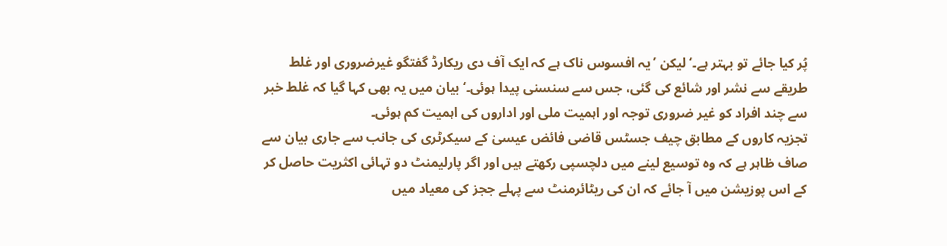پُر کیا جائے تو بہتر ہے۔‘ لیکن ’یہ افسوس ناک ہے کہ ایک آف دی ریکارڈ گفتگو غیرضروری اور غلط طریقے سے نشر اور شائع کی گئی، جس سے سنسنی پیدا ہوئی۔‘ بیان میں یہ بھی کہا گیا کہ غلط خبر سے چند افراد کو غیر ضروری توجہ اور اہمیت ملی اور اداروں کی اہمیت کم ہوئی۔
تجزیہ کاروں کے مطابق چیف جسٹس قاضی فائض عیسیٰ کے سیکرٹری کی جانب سے جاری بیان سے صاف ظاہر ہے کہ وہ توسیع لینے میں دلچسپی رکھتے ہیں اور اگر پارلیمنٹ دو تہائی اکثریت حاصل کر کے اس پوزیشن میں آ جائے کہ ان کی ریٹائرمنٹ سے پہلے ججز کی معیاد میں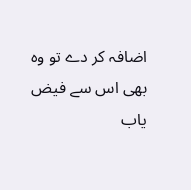اضافہ کر دے تو وہ بھی اس سے فیض یاب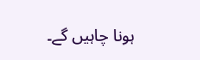ہونا چاہیں گے۔